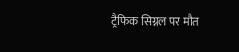ट्रैफिक सिग्नल पर मौत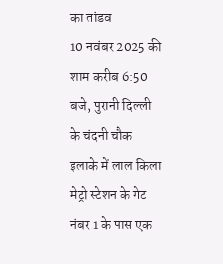का तांडव
10 नवंबर 2025 की शाम करीब 6:50 बजे, पुरानी दिल्ली के चंदनी चौक इलाके में लाल किला मेट्रो स्टेशन के गेट नंबर 1 के पास एक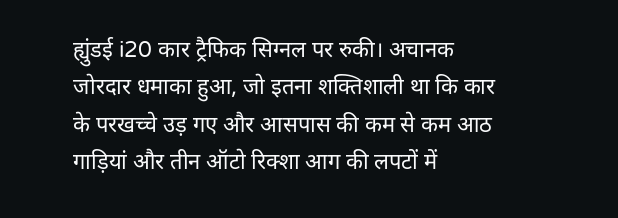ह्युंडई i20 कार ट्रैफिक सिग्नल पर रुकी। अचानक जोरदार धमाका हुआ, जो इतना शक्तिशाली था कि कार के परखच्चे उड़ गए और आसपास की कम से कम आठ गाड़ियां और तीन ऑटो रिक्शा आग की लपटों में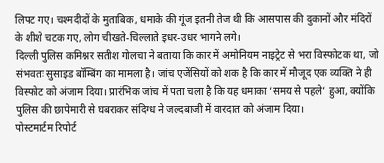लिपट गए। चश्मदीदों के मुताबिक, धमाके की गूंज इतनी तेज थी कि आसपास की दुकानों और मंदिरों के शीशे चटक गए, लोग चीखते-चिल्लाते इधर-उधर भागने लगे।
दिल्ली पुलिस कमिश्नर सतीश गोलचा ने बताया कि कार में अमोनियम नाइट्रेट से भरा विस्फोटक था, जो संभवतः सुसाइड बॉम्बिंग का मामला है। जांच एजेंसियों को शक है कि कार में मौजूद एक व्यक्ति ने ही विस्फोट को अंजाम दिया। प्रारंभिक जांच में पता चला है कि यह धमाका ‘समय से पहले’ हुआ, क्योंकि पुलिस की छापेमारी से घबराकर संदिग्ध ने जल्दबाजी में वारदात को अंजाम दिया।
पोस्टमार्टम रिपोर्ट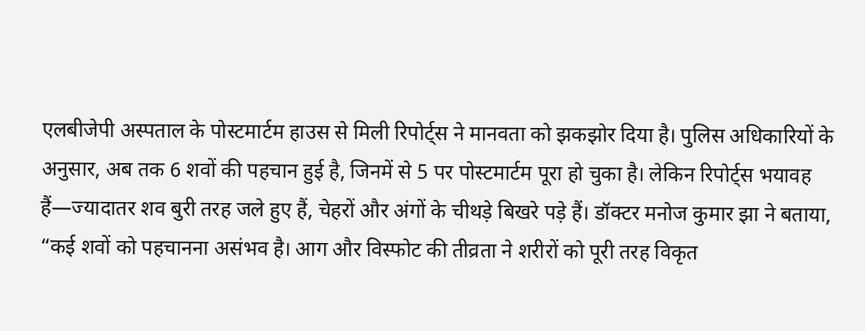एलबीजेपी अस्पताल के पोस्टमार्टम हाउस से मिली रिपोर्ट्स ने मानवता को झकझोर दिया है। पुलिस अधिकारियों के अनुसार, अब तक 6 शवों की पहचान हुई है, जिनमें से 5 पर पोस्टमार्टम पूरा हो चुका है। लेकिन रिपोर्ट्स भयावह हैं—ज्यादातर शव बुरी तरह जले हुए हैं, चेहरों और अंगों के चीथड़े बिखरे पड़े हैं। डॉक्टर मनोज कुमार झा ने बताया, “कई शवों को पहचानना असंभव है। आग और विस्फोट की तीव्रता ने शरीरों को पूरी तरह विकृत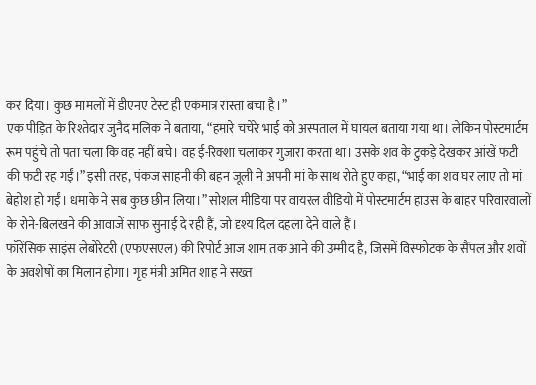कर दिया। कुछ मामलों में डीएनए टेस्ट ही एकमात्र रास्ता बचा है।”
एक पीड़ित के रिश्तेदार जुनैद मलिक ने बताया, “हमारे चचेरे भाई को अस्पताल में घायल बताया गया था। लेकिन पोस्टमार्टम रूम पहुंचे तो पता चला कि वह नहीं बचे। वह ई-रिक्शा चलाकर गुजारा करता था। उसके शव के टुकड़े देखकर आंखें फटी की फटी रह गईं।” इसी तरह, पंकज साहनी की बहन जूली ने अपनी मां के साथ रोते हुए कहा, “भाई का शव घर लाए तो मां बेहोश हो गईं। धमाके ने सब कुछ छीन लिया।” सोशल मीडिया पर वायरल वीडियो में पोस्टमार्टम हाउस के बाहर परिवारवालों के रोने-बिलखने की आवाजें साफ सुनाई दे रही हैं, जो दृश्य दिल दहला देने वाले हैं।
फॉरेंसिक साइंस लेबोरेटरी (एफएसएल) की रिपोर्ट आज शाम तक आने की उम्मीद है, जिसमें विस्फोटक के सैंपल और शवों के अवशेषों का मिलान होगा। गृह मंत्री अमित शाह ने सख्त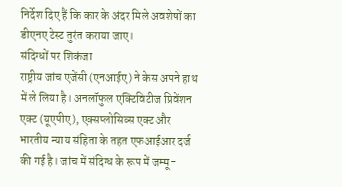निर्देश दिए हैं कि कार के अंदर मिले अवशेषों का डीएनए टेस्ट तुरंत कराया जाए।
संदिग्धों पर शिकंजा
राष्ट्रीय जांच एजेंसी (एनआईए) ने केस अपने हाथ में ले लिया है। अनलॉफुल एक्टिविटीज प्रिवेंशन एक्ट (यूएपीए), एक्सप्लोसिव्स एक्ट और भारतीय न्याय संहिता के तहत एफआईआर दर्ज की गई है। जांच में संदिग्ध के रूप में जम्मू-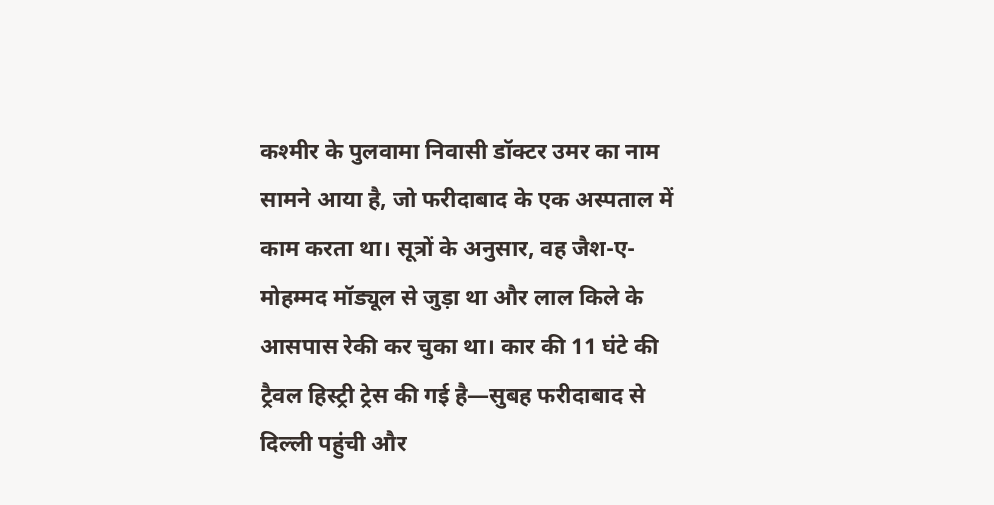कश्मीर के पुलवामा निवासी डॉक्टर उमर का नाम सामने आया है, जो फरीदाबाद के एक अस्पताल में काम करता था। सूत्रों के अनुसार, वह जैश-ए-मोहम्मद मॉड्यूल से जुड़ा था और लाल किले के आसपास रेकी कर चुका था। कार की 11 घंटे की ट्रैवल हिस्ट्री ट्रेस की गई है—सुबह फरीदाबाद से दिल्ली पहुंची और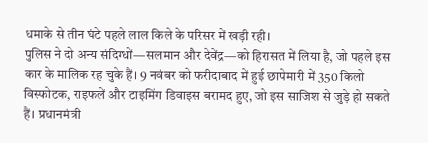धमाके से तीन घंटे पहले लाल किले के परिसर में खड़ी रही।
पुलिस ने दो अन्य संदिग्धों—सलमान और देवेंद्र—को हिरासत में लिया है, जो पहले इस कार के मालिक रह चुके हैं। 9 नवंबर को फरीदाबाद में हुई छापेमारी में 350 किलो विस्फोटक, राइफलें और टाइमिंग डिवाइस बरामद हुए, जो इस साजिश से जुड़े हो सकते हैं। प्रधानमंत्री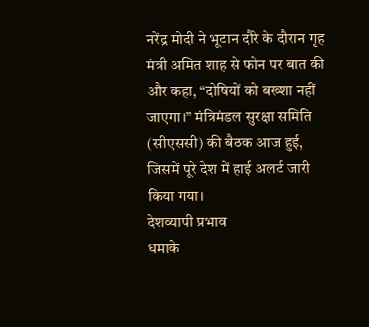नरेंद्र मोदी ने भूटान दौरे के दौरान गृह मंत्री अमित शाह से फोन पर बात की और कहा, “दोषियों को बख्शा नहीं जाएगा।” मंत्रिमंडल सुरक्षा समिति (सीएससी) की बैठक आज हुई, जिसमें पूरे देश में हाई अलर्ट जारी किया गया।
देशव्यापी प्रभाव
धमाके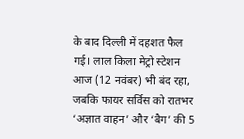के बाद दिल्ली में दहशत फैल गई। लाल किला मेट्रो स्टेशन आज (12 नवंबर) भी बंद रहा, जबकि फायर सर्विस को रातभर ‘अज्ञात वाहन’ और ‘बैग’ की 5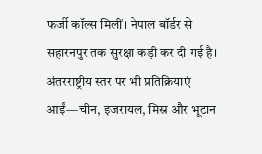फर्जी कॉल्स मिलीं। नेपाल बॉर्डर से सहारनपुर तक सुरक्षा कड़ी कर दी गई है। अंतरराष्ट्रीय स्तर पर भी प्रतिक्रियाएं आईं—चीन, इजरायल, मिस्र और भूटान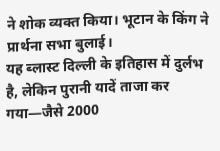ने शोक व्यक्त किया। भूटान के किंग ने प्रार्थना सभा बुलाई।
यह ब्लास्ट दिल्ली के इतिहास में दुर्लभ है, लेकिन पुरानी यादें ताजा कर गया—जैसे 2000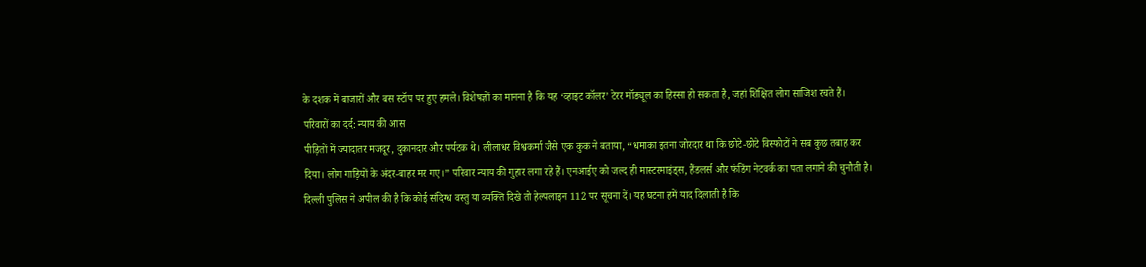के दशक में बाजारों और बस स्टॉप पर हुए हमले। विशेषज्ञों का मानना है कि यह ‘व्हाइट कॉलर’ टेरर मॉड्यूल का हिस्सा हो सकता है, जहां शिक्षित लोग साजिश रचते हैं।
परिवारों का दर्द: न्याय की आस
पीड़ितों में ज्यादातर मजदूर, दुकानदार और पर्यटक थे। लीलाधर विश्वकर्मा जैसे एक कुक ने बताया, “धमाका इतना जोरदार था कि छोटे-छोटे विस्फोटों ने सब कुछ तबाह कर दिया। लोग गाड़ियों के अंदर-बाहर मर गए।” परिवार न्याय की गुहार लगा रहे हैं। एनआईए को जल्द ही मास्टरमाइंड्स, हैंडलर्स और फंडिंग नेटवर्क का पता लगाने की चुनौती है।
दिल्ली पुलिस ने अपील की है कि कोई संदिग्ध वस्तु या व्यक्ति दिखे तो हेल्पलाइन 112 पर सूचना दें। यह घटना हमें याद दिलाती है कि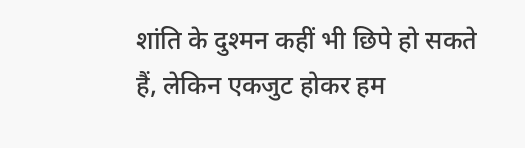शांति के दुश्मन कहीं भी छिपे हो सकते हैं, लेकिन एकजुट होकर हम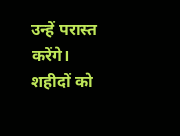उन्हें परास्त करेंगे। शहीदों को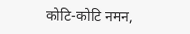कोटि-कोटि नमन,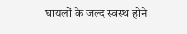घायलों के जल्द स्वस्थ होने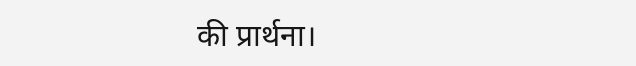की प्रार्थना।